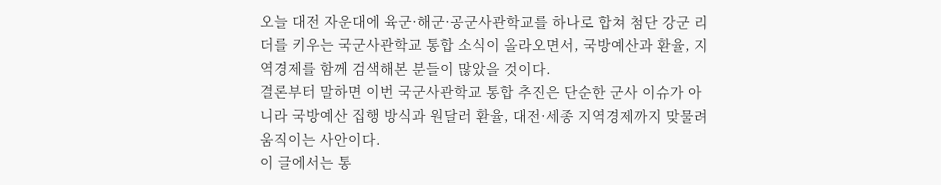오늘 대전 자운대에 육군·해군·공군사관학교를 하나로 합쳐 첨단 강군 리더를 키우는 국군사관학교 통합 소식이 올라오면서, 국방예산과 환율, 지역경제를 함께 검색해본 분들이 많았을 것이다.
결론부터 말하면 이번 국군사관학교 통합 추진은 단순한 군사 이슈가 아니라 국방예산 집행 방식과 원달러 환율, 대전·세종 지역경제까지 맞물려 움직이는 사안이다.
이 글에서는 통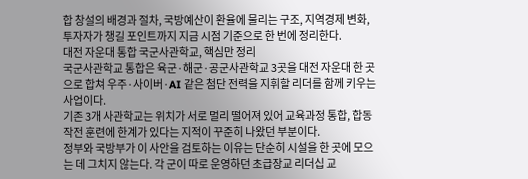합 창설의 배경과 절차, 국방예산이 환율에 물리는 구조, 지역경제 변화, 투자자가 챙길 포인트까지 지금 시점 기준으로 한 번에 정리한다.
대전 자운대 통합 국군사관학교, 핵심만 정리
국군사관학교 통합은 육군·해군·공군사관학교 3곳을 대전 자운대 한 곳으로 합쳐 우주·사이버·AI 같은 첨단 전력을 지휘할 리더를 함께 키우는 사업이다.
기존 3개 사관학교는 위치가 서로 멀리 떨어져 있어 교육과정 통합, 합동작전 훈련에 한계가 있다는 지적이 꾸준히 나왔던 부분이다.
정부와 국방부가 이 사안을 검토하는 이유는 단순히 시설을 한 곳에 모으는 데 그치지 않는다. 각 군이 따로 운영하던 초급장교 리더십 교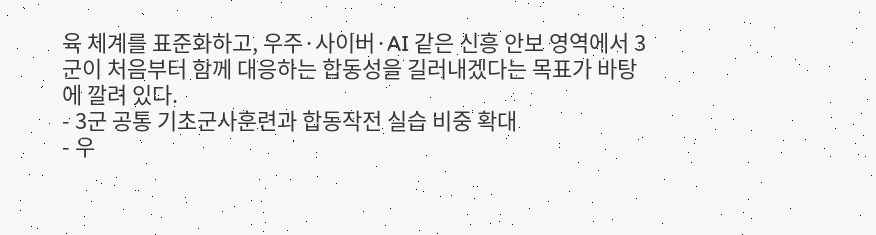육 체계를 표준화하고, 우주·사이버·AI 같은 신흥 안보 영역에서 3군이 처음부터 함께 대응하는 합동성을 길러내겠다는 목표가 바탕에 깔려 있다.
- 3군 공통 기초군사훈련과 합동작전 실습 비중 확대
- 우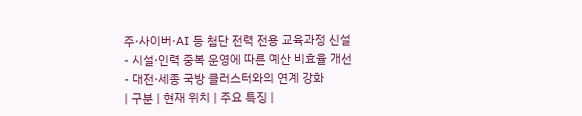주·사이버·AI 등 첨단 전력 전용 교육과정 신설
- 시설·인력 중복 운영에 따른 예산 비효율 개선
- 대전·세종 국방 클러스터와의 연계 강화
| 구분 | 현재 위치 | 주요 특징 |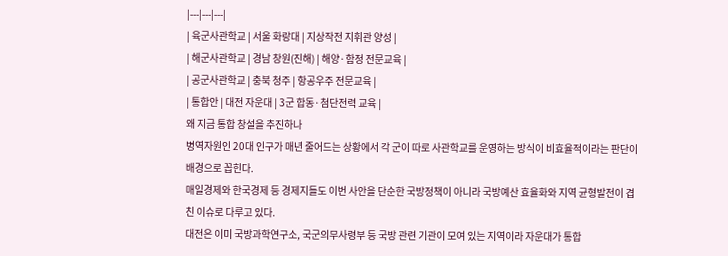|---|---|---|
| 육군사관학교 | 서울 화랑대 | 지상작전 지휘관 양성 |
| 해군사관학교 | 경남 창원(진해) | 해양·함정 전문교육 |
| 공군사관학교 | 충북 청주 | 항공우주 전문교육 |
| 통합안 | 대전 자운대 | 3군 합동·첨단전력 교육 |
왜 지금 통합 창설을 추진하나
병역자원인 20대 인구가 매년 줄어드는 상황에서 각 군이 따로 사관학교를 운영하는 방식이 비효율적이라는 판단이 배경으로 꼽힌다.
매일경제와 한국경제 등 경제지들도 이번 사안을 단순한 국방정책이 아니라 국방예산 효율화와 지역 균형발전이 겹친 이슈로 다루고 있다.
대전은 이미 국방과학연구소, 국군의무사령부 등 국방 관련 기관이 모여 있는 지역이라 자운대가 통합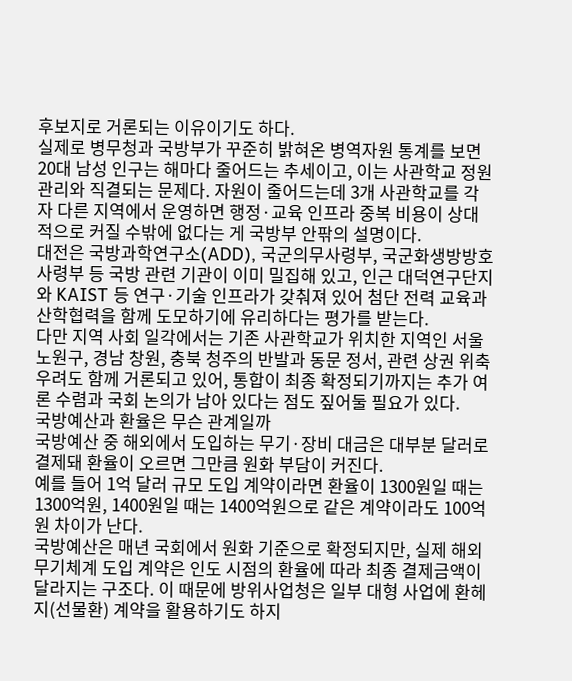후보지로 거론되는 이유이기도 하다.
실제로 병무청과 국방부가 꾸준히 밝혀온 병역자원 통계를 보면 20대 남성 인구는 해마다 줄어드는 추세이고, 이는 사관학교 정원 관리와 직결되는 문제다. 자원이 줄어드는데 3개 사관학교를 각자 다른 지역에서 운영하면 행정·교육 인프라 중복 비용이 상대적으로 커질 수밖에 없다는 게 국방부 안팎의 설명이다.
대전은 국방과학연구소(ADD), 국군의무사령부, 국군화생방방호사령부 등 국방 관련 기관이 이미 밀집해 있고, 인근 대덕연구단지와 KAIST 등 연구·기술 인프라가 갖춰져 있어 첨단 전력 교육과 산학협력을 함께 도모하기에 유리하다는 평가를 받는다.
다만 지역 사회 일각에서는 기존 사관학교가 위치한 지역인 서울 노원구, 경남 창원, 충북 청주의 반발과 동문 정서, 관련 상권 위축 우려도 함께 거론되고 있어, 통합이 최종 확정되기까지는 추가 여론 수렴과 국회 논의가 남아 있다는 점도 짚어둘 필요가 있다.
국방예산과 환율은 무슨 관계일까
국방예산 중 해외에서 도입하는 무기·장비 대금은 대부분 달러로 결제돼 환율이 오르면 그만큼 원화 부담이 커진다.
예를 들어 1억 달러 규모 도입 계약이라면 환율이 1300원일 때는 1300억원, 1400원일 때는 1400억원으로 같은 계약이라도 100억원 차이가 난다.
국방예산은 매년 국회에서 원화 기준으로 확정되지만, 실제 해외 무기체계 도입 계약은 인도 시점의 환율에 따라 최종 결제금액이 달라지는 구조다. 이 때문에 방위사업청은 일부 대형 사업에 환헤지(선물환) 계약을 활용하기도 하지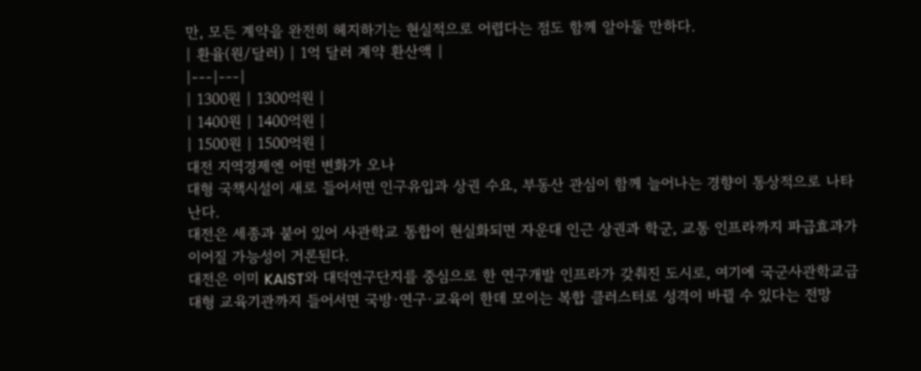만, 모든 계약을 완전히 헤지하기는 현실적으로 어렵다는 점도 함께 알아둘 만하다.
| 환율(원/달러) | 1억 달러 계약 환산액 |
|---|---|
| 1300원 | 1300억원 |
| 1400원 | 1400억원 |
| 1500원 | 1500억원 |
대전 지역경제엔 어떤 변화가 오나
대형 국책시설이 새로 들어서면 인구유입과 상권 수요, 부동산 관심이 함께 늘어나는 경향이 통상적으로 나타난다.
대전은 세종과 붙어 있어 사관학교 통합이 현실화되면 자운대 인근 상권과 학군, 교통 인프라까지 파급효과가 이어질 가능성이 거론된다.
대전은 이미 KAIST와 대덕연구단지를 중심으로 한 연구개발 인프라가 갖춰진 도시로, 여기에 국군사관학교급 대형 교육기관까지 들어서면 국방·연구·교육이 한데 모이는 복합 클러스터로 성격이 바뀔 수 있다는 전망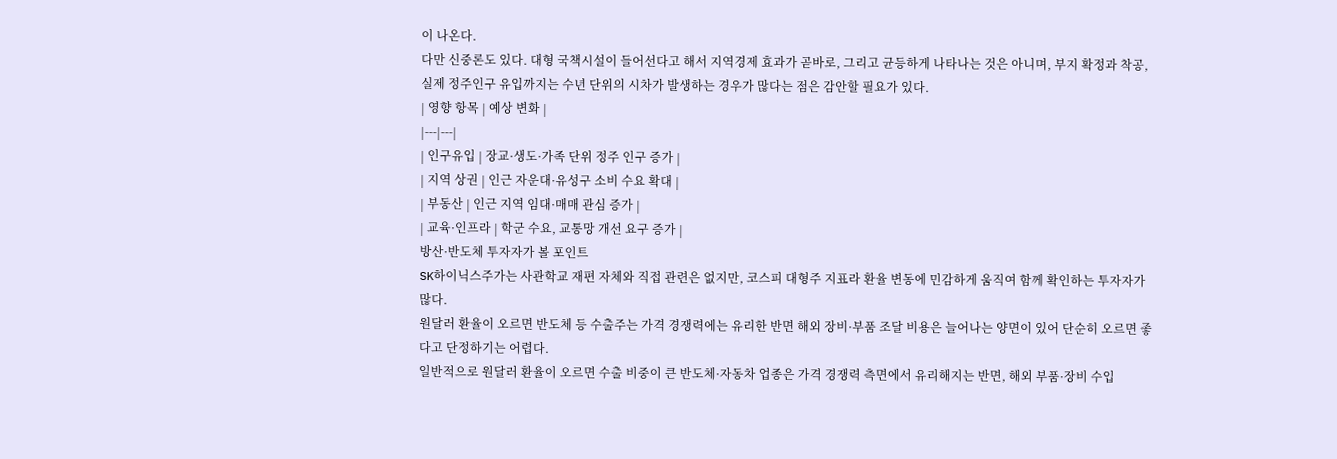이 나온다.
다만 신중론도 있다. 대형 국책시설이 들어선다고 해서 지역경제 효과가 곧바로, 그리고 균등하게 나타나는 것은 아니며, 부지 확정과 착공, 실제 정주인구 유입까지는 수년 단위의 시차가 발생하는 경우가 많다는 점은 감안할 필요가 있다.
| 영향 항목 | 예상 변화 |
|---|---|
| 인구유입 | 장교·생도·가족 단위 정주 인구 증가 |
| 지역 상권 | 인근 자운대·유성구 소비 수요 확대 |
| 부동산 | 인근 지역 임대·매매 관심 증가 |
| 교육·인프라 | 학군 수요, 교통망 개선 요구 증가 |
방산·반도체 투자자가 볼 포인트
SK하이닉스주가는 사관학교 재편 자체와 직접 관련은 없지만, 코스피 대형주 지표라 환율 변동에 민감하게 움직여 함께 확인하는 투자자가 많다.
원달러 환율이 오르면 반도체 등 수출주는 가격 경쟁력에는 유리한 반면 해외 장비·부품 조달 비용은 늘어나는 양면이 있어 단순히 오르면 좋다고 단정하기는 어렵다.
일반적으로 원달러 환율이 오르면 수출 비중이 큰 반도체·자동차 업종은 가격 경쟁력 측면에서 유리해지는 반면, 해외 부품·장비 수입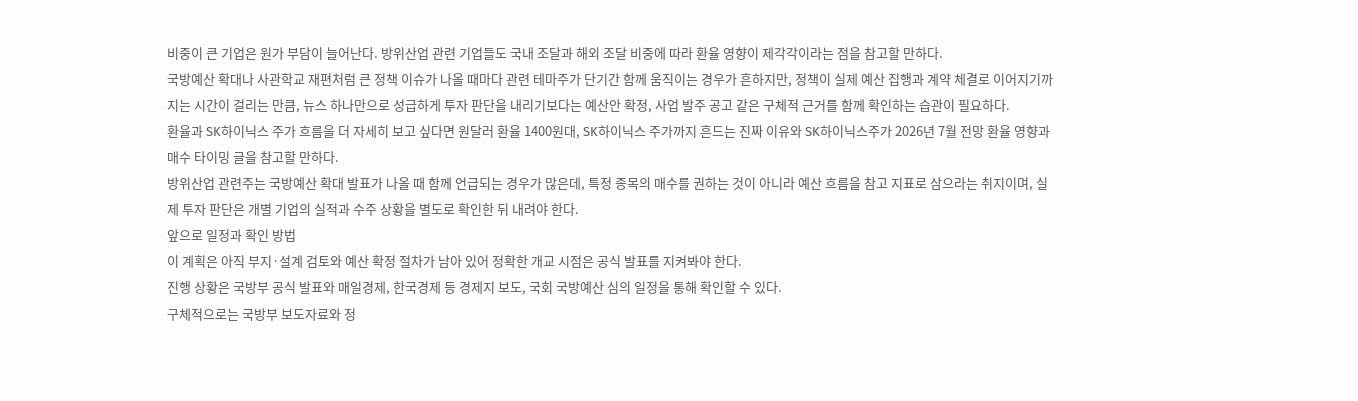비중이 큰 기업은 원가 부담이 늘어난다. 방위산업 관련 기업들도 국내 조달과 해외 조달 비중에 따라 환율 영향이 제각각이라는 점을 참고할 만하다.
국방예산 확대나 사관학교 재편처럼 큰 정책 이슈가 나올 때마다 관련 테마주가 단기간 함께 움직이는 경우가 흔하지만, 정책이 실제 예산 집행과 계약 체결로 이어지기까지는 시간이 걸리는 만큼, 뉴스 하나만으로 성급하게 투자 판단을 내리기보다는 예산안 확정, 사업 발주 공고 같은 구체적 근거를 함께 확인하는 습관이 필요하다.
환율과 SK하이닉스 주가 흐름을 더 자세히 보고 싶다면 원달러 환율 1400원대, SK하이닉스 주가까지 흔드는 진짜 이유와 SK하이닉스주가 2026년 7월 전망 환율 영향과 매수 타이밍 글을 참고할 만하다.
방위산업 관련주는 국방예산 확대 발표가 나올 때 함께 언급되는 경우가 많은데, 특정 종목의 매수를 권하는 것이 아니라 예산 흐름을 참고 지표로 삼으라는 취지이며, 실제 투자 판단은 개별 기업의 실적과 수주 상황을 별도로 확인한 뒤 내려야 한다.
앞으로 일정과 확인 방법
이 계획은 아직 부지·설계 검토와 예산 확정 절차가 남아 있어 정확한 개교 시점은 공식 발표를 지켜봐야 한다.
진행 상황은 국방부 공식 발표와 매일경제, 한국경제 등 경제지 보도, 국회 국방예산 심의 일정을 통해 확인할 수 있다.
구체적으로는 국방부 보도자료와 정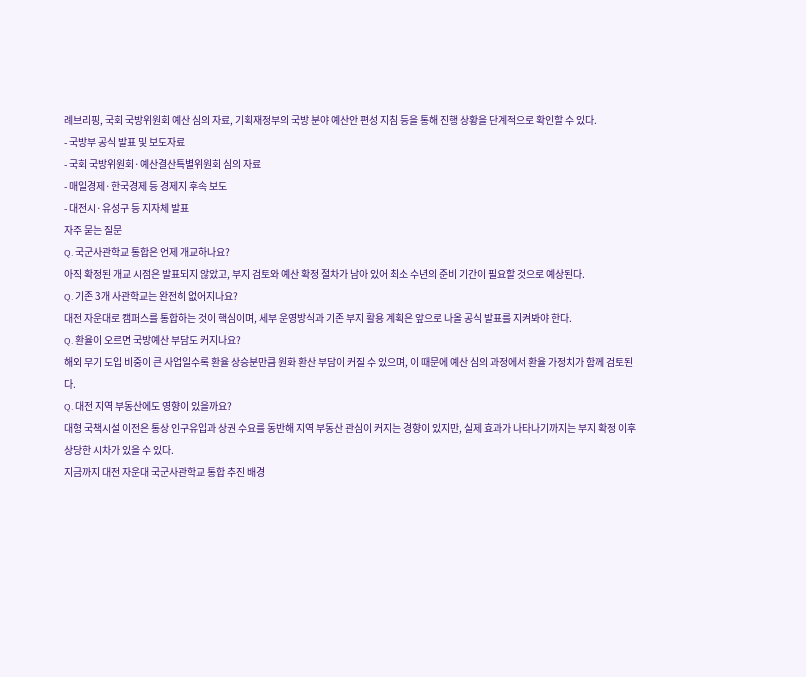례브리핑, 국회 국방위원회 예산 심의 자료, 기획재정부의 국방 분야 예산안 편성 지침 등을 통해 진행 상황을 단계적으로 확인할 수 있다.
- 국방부 공식 발표 및 보도자료
- 국회 국방위원회·예산결산특별위원회 심의 자료
- 매일경제·한국경제 등 경제지 후속 보도
- 대전시·유성구 등 지자체 발표
자주 묻는 질문
Q. 국군사관학교 통합은 언제 개교하나요?
아직 확정된 개교 시점은 발표되지 않았고, 부지 검토와 예산 확정 절차가 남아 있어 최소 수년의 준비 기간이 필요할 것으로 예상된다.
Q. 기존 3개 사관학교는 완전히 없어지나요?
대전 자운대로 캠퍼스를 통합하는 것이 핵심이며, 세부 운영방식과 기존 부지 활용 계획은 앞으로 나올 공식 발표를 지켜봐야 한다.
Q. 환율이 오르면 국방예산 부담도 커지나요?
해외 무기 도입 비중이 큰 사업일수록 환율 상승분만큼 원화 환산 부담이 커질 수 있으며, 이 때문에 예산 심의 과정에서 환율 가정치가 함께 검토된다.
Q. 대전 지역 부동산에도 영향이 있을까요?
대형 국책시설 이전은 통상 인구유입과 상권 수요를 동반해 지역 부동산 관심이 커지는 경향이 있지만, 실제 효과가 나타나기까지는 부지 확정 이후 상당한 시차가 있을 수 있다.
지금까지 대전 자운대 국군사관학교 통합 추진 배경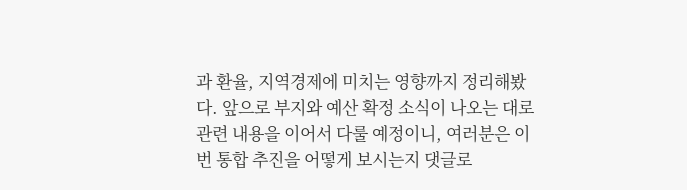과 환율, 지역경제에 미치는 영향까지 정리해봤다. 앞으로 부지와 예산 확정 소식이 나오는 대로 관련 내용을 이어서 다룰 예정이니, 여러분은 이번 통합 추진을 어떻게 보시는지 댓글로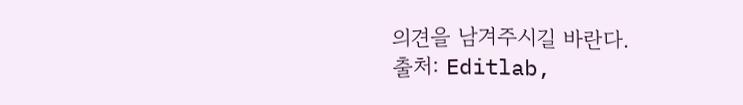의견을 남겨주시길 바란다.
출처: Editlab,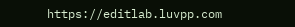https://editlab.luvpp.com